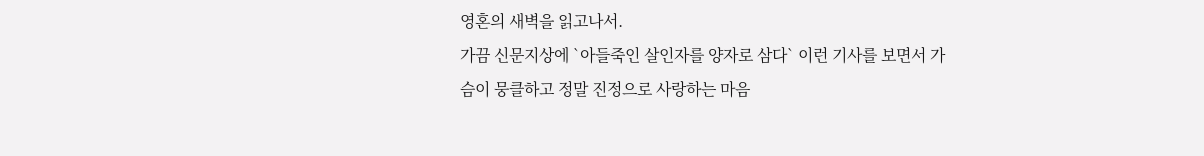영혼의 새벽을 읽고나서.
가끔 신문지상에 `아들죽인 살인자를 양자로 삼다` 이런 기사를 보면서 가슴이 뭉클하고 정말 진정으로 사랑하는 마음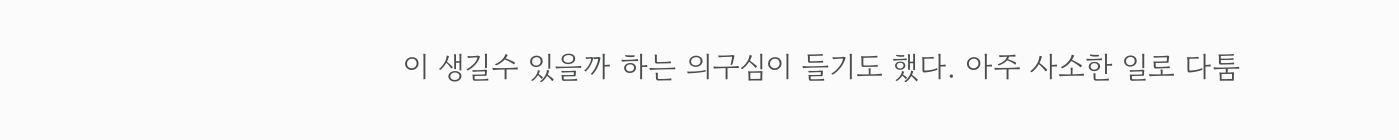이 생길수 있을까 하는 의구심이 들기도 했다. 아주 사소한 일로 다툼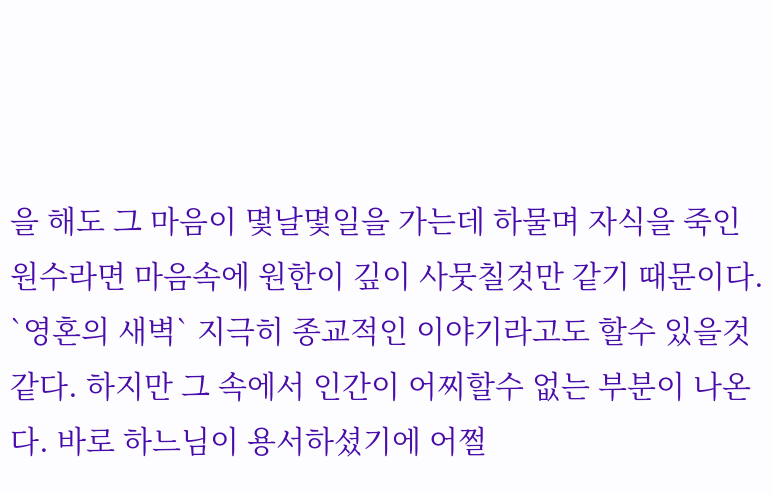을 해도 그 마음이 몇날몇일을 가는데 하물며 자식을 죽인 원수라면 마음속에 원한이 깊이 사뭇칠것만 같기 때문이다. `영혼의 새벽` 지극히 종교적인 이야기라고도 할수 있을것 같다. 하지만 그 속에서 인간이 어찌할수 없는 부분이 나온다. 바로 하느님이 용서하셨기에 어쩔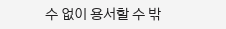수 없이 용서할 수 밖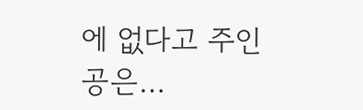에 없다고 주인공은…